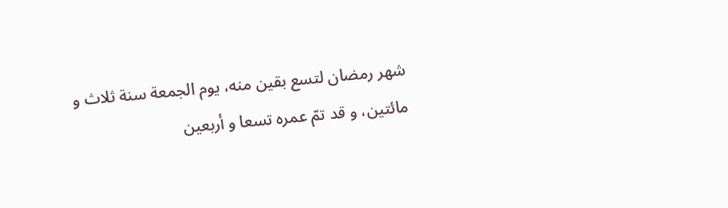شهر رمضان لتسع بقين منه، يوم الجمعة سنة ثلاث و مائتين، و قد تمّ عمره تسعا و أربعين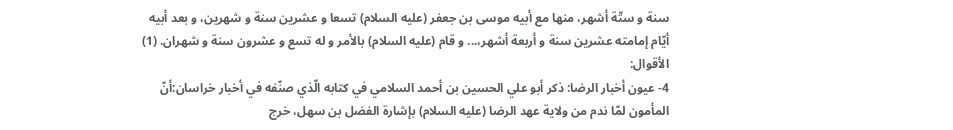سنة و ستّة أشهر، منها مع أبيه موسى بن جعفر (عليه السلام) تسعا و عشرين سنة و شهرين، و بعد أبيه أيّام إمامته عشرين سنة و أربعة أشهر،... و قام (عليه السلام) بالأمر و له تسع و عشرون سنة و شهران. (1) الأقوال:
4- عيون أخبار الرضا: ذكر أبو علي الحسين بن أحمد السلامي في كتابه الّذي صنّفه في أخبار خراسان:أنّ المأمون لمّا ندم من ولاية عهد الرضا (عليه السلام) بإشارة الفضل بن سهل، خرج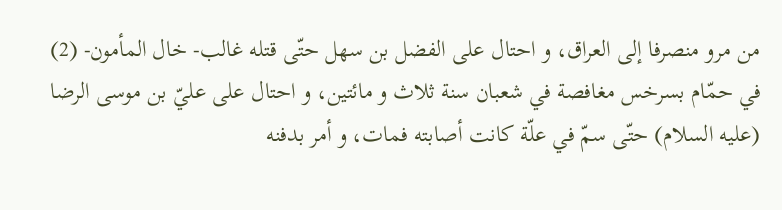من مرو منصرفا إلى العراق، و احتال على الفضل بن سهل حتّى قتله غالب- خال المأمون- (2) في حمّام بسرخس مغافصة في شعبان سنة ثلاث و مائتين، و احتال على عليّ بن موسى الرضا (عليه السلام) حتّى سمّ في علّة كانت أصابته فمات، و أمر بدفنه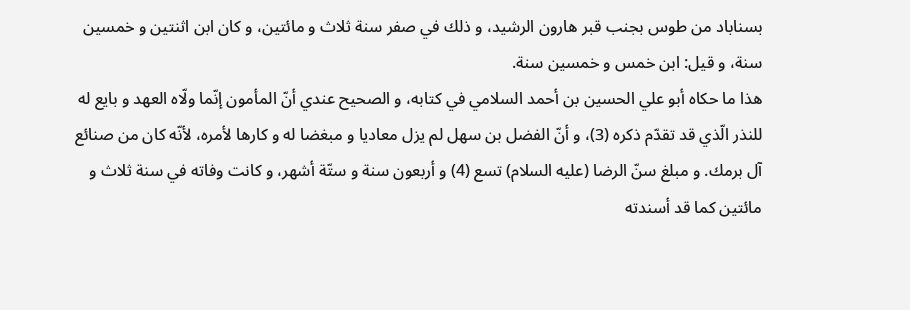بسناباد من طوس بجنب قبر هارون الرشيد، و ذلك في صفر سنة ثلاث و مائتين، و كان ابن اثنتين و خمسين سنة، و قيل: ابن خمس و خمسين سنة.
هذا ما حكاه أبو علي الحسين بن أحمد السلامي في كتابه، و الصحيح عندي أنّ المأمون إنّما ولّاه العهد و بايع له للنذر الّذي قد تقدّم ذكره (3)، و أنّ الفضل بن سهل لم يزل معاديا و مبغضا له و كارها لأمره، لأنّه كان من صنائع آل برمك. و مبلغ سنّ الرضا (عليه السلام) تسع (4) و أربعون سنة و ستّة أشهر، و كانت وفاته في سنة ثلاث و مائتين كما قد أسندته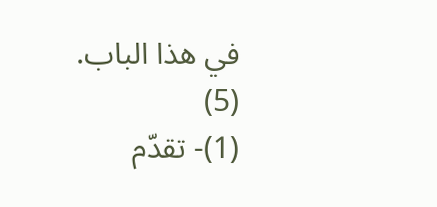في هذا الباب. (5)
(1)- تقدّم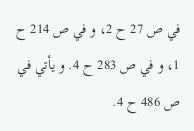في ص 27 ح 2، و في ص 214 ح 1، و في ص 283 ح 4. و يأتي في ص 486 ح 4.